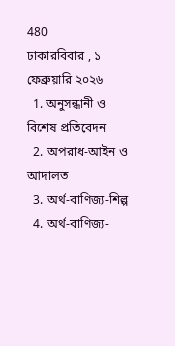480
ঢাকারবিবার , ১ ফেব্রুয়ারি ২০২৬
  1. অনুসন্ধানী ও বিশেষ প্রতিবেদন
  2. অপরাধ-আইন ও আদালত
  3. অর্থ-বাণিজ্য-শিল্প
  4. অর্থ-বাণিজ্য-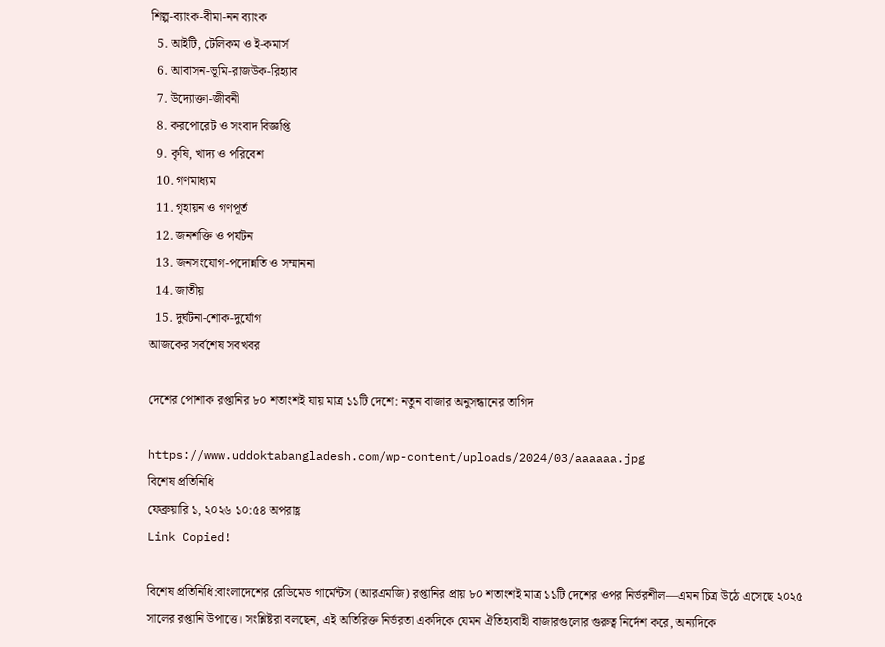শিল্প-ব্যাংক-বীমা-নন ব্যাংক
  5. আইটি, টেলিকম ও ই-কমার্স
  6. আবাসন-ভূমি-রাজউক-রিহ্যাব
  7. উদ্যোক্তা-জীবনী
  8. করপোরেট ও সংবাদ বিজ্ঞপ্তি
  9. কৃষি, খাদ্য ও পরিবেশ
  10. গণমাধ্যম
  11. গৃহায়ন ও গণপূর্ত
  12. জনশক্তি ও পর্যটন
  13. জনসংযোগ-পদোন্নতি ও সম্মাননা
  14. জাতীয়
  15. দুর্ঘটনা-শোক-দুর্যোগ
আজকের সর্বশেষ সবখবর

দেশের পোশাক রপ্তানির ৮০ শতাংশই যায় মাত্র ১১টি দেশে: নতুন বাজার অনুসন্ধানের তাগিদ

https://www.uddoktabangladesh.com/wp-content/uploads/2024/03/aaaaaa.jpg
বিশেষ প্রতিনিধি
ফেব্রুয়ারি ১, ২০২৬ ১০:৫৪ অপরাহ্ণ
Link Copied!

বিশেষ প্রতিনিধি:বাংলাদেশের রেডিমেড গার্মেন্টস (আরএমজি) রপ্তানির প্রায় ৮০ শতাংশই মাত্র ১১টি দেশের ওপর নির্ভরশীল—এমন চিত্র উঠে এসেছে ২০২৫ সালের রপ্তানি উপাত্তে। সংশ্লিষ্টরা বলছেন, এই অতিরিক্ত নির্ভরতা একদিকে যেমন ঐতিহ্যবাহী বাজারগুলোর গুরুত্ব নির্দেশ করে, অন্যদিকে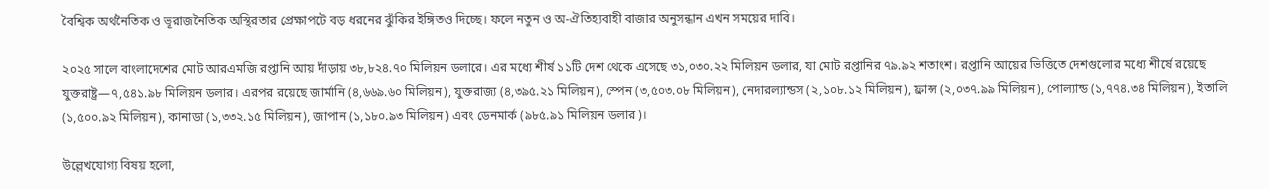বৈশ্বিক অর্থনৈতিক ও ভূরাজনৈতিক অস্থিরতার প্রেক্ষাপটে বড় ধরনের ঝুঁকির ইঙ্গিতও দিচ্ছে। ফলে নতুন ও অ-ঐতিহ্যবাহী বাজার অনুসন্ধান এখন সময়ের দাবি।

২০২৫ সালে বাংলাদেশের মোট আরএমজি রপ্তানি আয় দাঁড়ায় ৩৮,৮২৪.৭০ মিলিয়ন ডলারে। এর মধ্যে শীর্ষ ১১টি দেশ থেকে এসেছে ৩১,০৩০.২২ মিলিয়ন ডলার, যা মোট রপ্তানির ৭৯.৯২ শতাংশ। রপ্তানি আয়ের ভিত্তিতে দেশগুলোর মধ্যে শীর্ষে রয়েছে যুক্তরাষ্ট্র—৭,৫৪১.৯৮ মিলিয়ন ডলার। এরপর রয়েছে জার্মানি (৪,৬৬৯.৬০ মিলিয়ন), যুক্তরাজ্য (৪,৩৯৫.২১ মিলিয়ন), স্পেন (৩,৫০৩.০৮ মিলিয়ন), নেদারল্যান্ডস (২,১০৮.১২ মিলিয়ন), ফ্রান্স (২,০৩৭.৯৯ মিলিয়ন), পোল্যান্ড (১,৭৭৪.৩৪ মিলিয়ন), ইতালি (১,৫০০.৯২ মিলিয়ন), কানাডা (১,৩৩২.১৫ মিলিয়ন), জাপান (১,১৮০.৯৩ মিলিয়ন) এবং ডেনমার্ক (৯৮৫.৯১ মিলিয়ন ডলার)।

উল্লেখযোগ্য বিষয় হলো,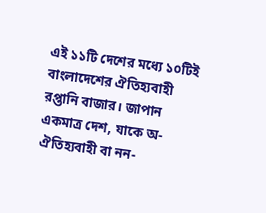এই ১১টি দেশের মধ্যে ১০টিই বাংলাদেশের ঐতিহ্যবাহী রপ্তানি বাজার। জাপান একমাত্র দেশ, যাকে অ-ঐতিহ্যবাহী বা নন-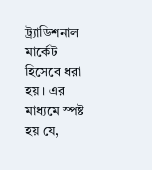ট্র্যাডিশনাল মার্কেট হিসেবে ধরা হয়। এর মাধ্যমে স্পষ্ট হয় যে,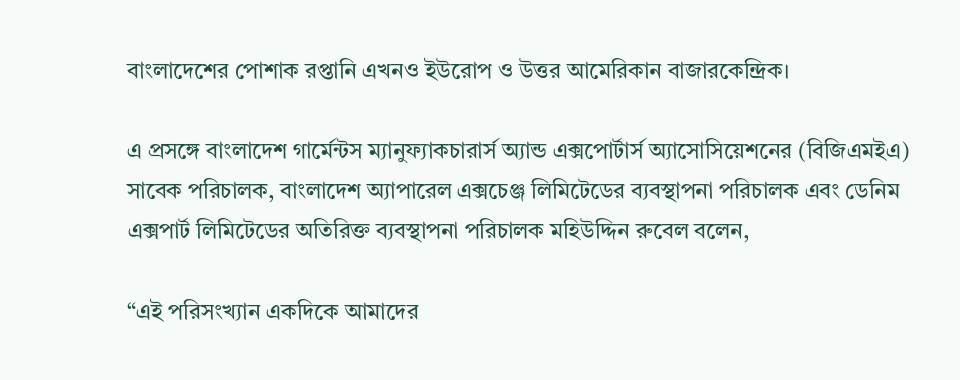বাংলাদেশের পোশাক রপ্তানি এখনও ইউরোপ ও উত্তর আমেরিকান বাজারকেন্দ্রিক।

এ প্রসঙ্গে বাংলাদেশ গার্মেন্টস ম্যানুফ্যাকচারার্স অ্যান্ড এক্সপোর্টার্স অ্যাসোসিয়েশনের (বিজিএমইএ) সাবেক পরিচালক, বাংলাদেশ অ্যাপারেল এক্সচেঞ্জ লিমিটেডের ব্যবস্থাপনা পরিচালক এবং ডেনিম এক্সপার্ট লিমিটেডের অতিরিক্ত ব্যবস্থাপনা পরিচালক মহিউদ্দিন রুবেল বলেন,

“এই পরিসংখ্যান একদিকে আমাদের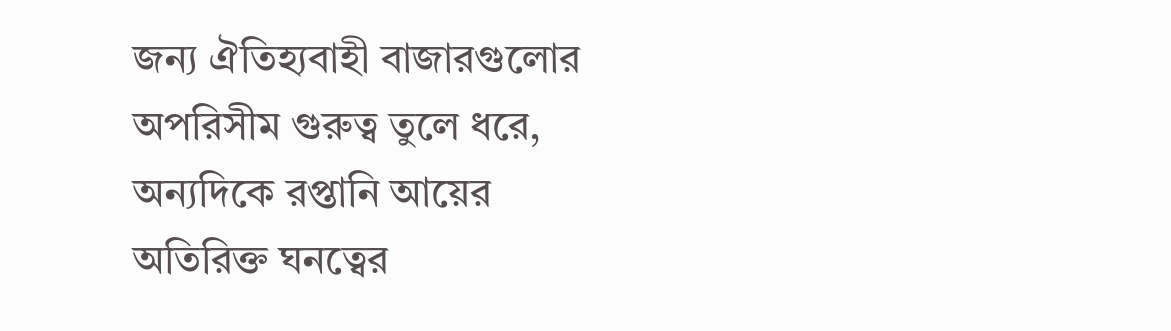জন্য ঐতিহ্যবাহী বাজারগুলোর অপরিসীম গুরুত্ব তুলে ধরে, অন্যদিকে রপ্তানি আয়ের অতিরিক্ত ঘনত্বের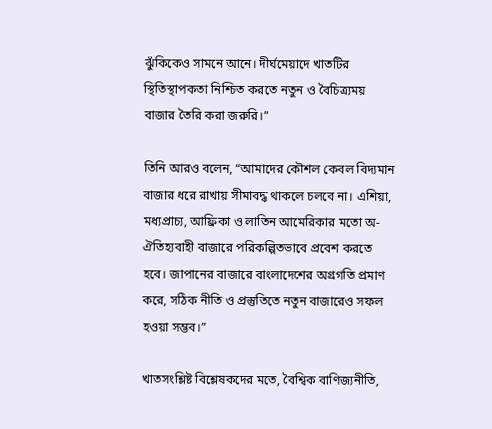ঝুঁকিকেও সামনে আনে। দীর্ঘমেয়াদে খাতটির স্থিতিস্থাপকতা নিশ্চিত করতে নতুন ও বৈচিত্র্যময় বাজার তৈরি করা জরুরি।”

তিনি আরও বলেন, “আমাদের কৌশল কেবল বিদ্যমান বাজার ধরে রাখায় সীমাবদ্ধ থাকলে চলবে না। এশিয়া, মধ্যপ্রাচ্য, আফ্রিকা ও লাতিন আমেরিকার মতো অ-ঐতিহ্যবাহী বাজারে পরিকল্পিতভাবে প্রবেশ করতে হবে। জাপানের বাজারে বাংলাদেশের অগ্রগতি প্রমাণ করে, সঠিক নীতি ও প্রস্তুতিতে নতুন বাজারেও সফল হওয়া সম্ভব।”

খাতসংশ্লিষ্ট বিশ্লেষকদের মতে, বৈশ্বিক বাণিজ্যনীতি,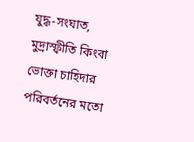যুদ্ধ-সংঘাত, মুদ্রাস্ফীতি কিংবা ভোক্তা চাহিদার পরিবর্তনের মতো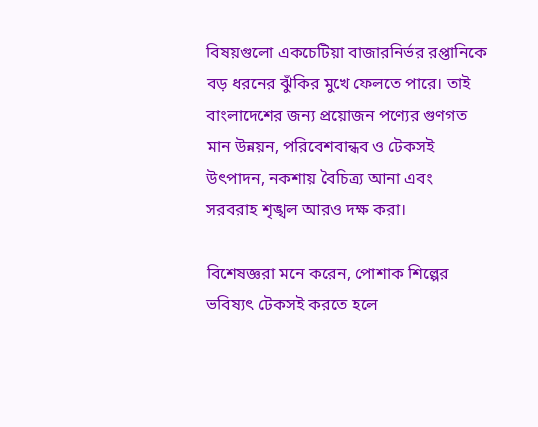বিষয়গুলো একচেটিয়া বাজারনির্ভর রপ্তানিকে বড় ধরনের ঝুঁকির মুখে ফেলতে পারে। তাই বাংলাদেশের জন্য প্রয়োজন পণ্যের গুণগত মান উন্নয়ন, পরিবেশবান্ধব ও টেকসই উৎপাদন, নকশায় বৈচিত্র্য আনা এবং সরবরাহ শৃঙ্খল আরও দক্ষ করা।

বিশেষজ্ঞরা মনে করেন, পোশাক শিল্পের ভবিষ্যৎ টেকসই করতে হলে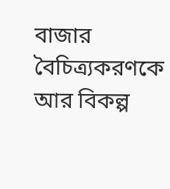বাজার বৈচিত্র্যকরণকে আর বিকল্প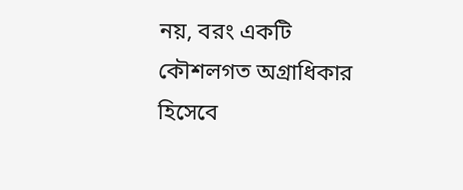নয়, বরং একটি কৌশলগত অগ্রাধিকার হিসেবে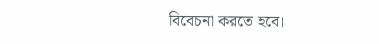বিবেচনা করতে হবে।